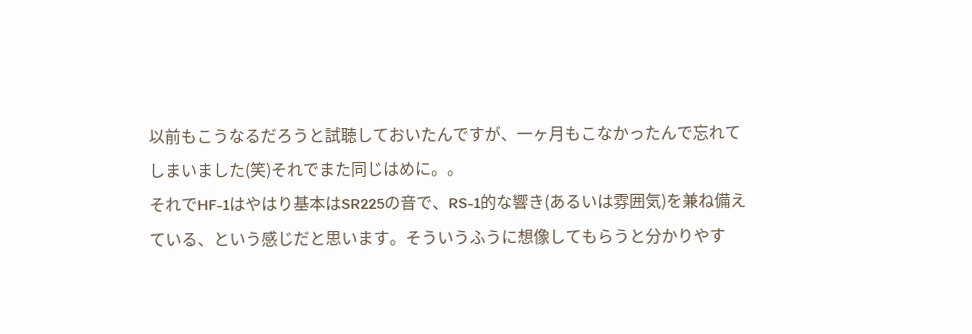以前もこうなるだろうと試聴しておいたんですが、一ヶ月もこなかったんで忘れてしまいました(笑)それでまた同じはめに。。
それでHF-1はやはり基本はSR225の音で、RS-1的な響き(あるいは雰囲気)を兼ね備えている、という感じだと思います。そういうふうに想像してもらうと分かりやす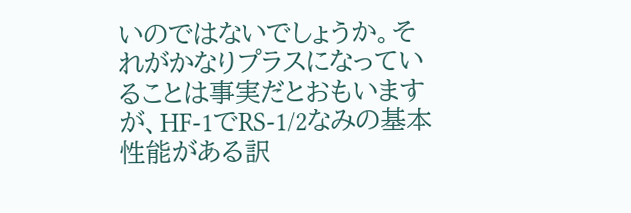いのではないでしょうか。それがかなりプラスになっていることは事実だとおもいますが、HF-1でRS-1/2なみの基本性能がある訳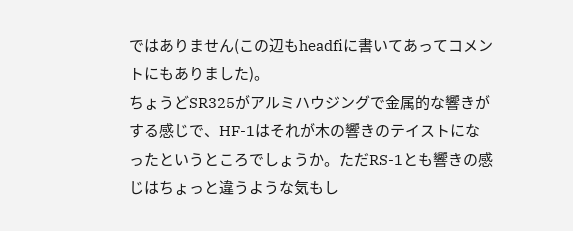ではありません(この辺もheadfiに書いてあってコメントにもありました)。
ちょうどSR325がアルミハウジングで金属的な響きがする感じで、HF-1はそれが木の響きのテイストになったというところでしょうか。ただRS-1とも響きの感じはちょっと違うような気もし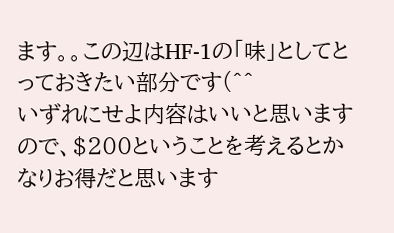ます。。この辺はHF-1の「味」としてとっておきたい部分です(^^
いずれにせよ内容はいいと思いますので、$200ということを考えるとかなりお得だと思います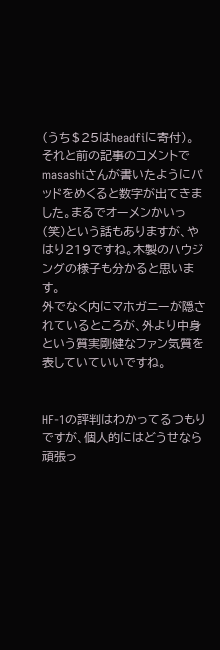(うち$25はheadfiに寄付)。
それと前の記事のコメントでmasashiさんが書いたようにパッドをめくると数字が出てきました。まるでオーメンかいっ(笑)という話もありますが、やはり219ですね。木製のハウジングの様子も分かると思います。
外でなく内にマホガニーが隠されているところが、外より中身という質実剛健なファン気質を表していていいですね。


HF-1の評判はわかってるつもりですが、個人的にはどうせなら頑張っ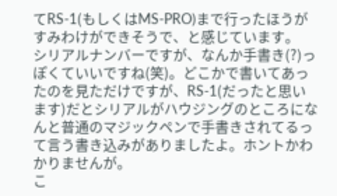てRS-1(もしくはMS-PRO)まで行ったほうがすみわけができそうで、と感じています。
シリアルナンバーですが、なんか手書き(?)っぽくていいですね(笑)。どこかで書いてあったのを見ただけですが、RS-1(だったと思います)だとシリアルがハウジングのところになんと普通のマジックペンで手書きされてるって言う書き込みがありましたよ。ホントかわかりませんが。
こ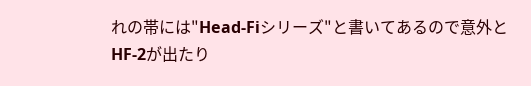れの帯には"Head-Fiシリーズ"と書いてあるので意外とHF-2が出たり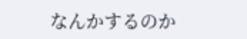なんかするのか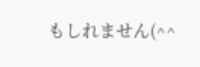もしれません(^^